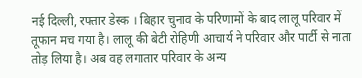नई दिल्ली, रफ्तार डेस्क । बिहार चुनाव के परिणामों के बाद लालू परिवार में तूफान मच गया है। लालू की बेटी रोहिणी आचार्य ने परिवार और पार्टी से नाता तोड़ लिया है। अब वह लगातार परिवार के अन्य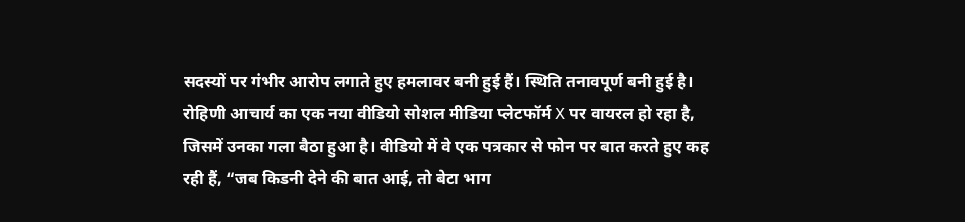सदस्यों पर गंभीर आरोप लगाते हुए हमलावर बनी हुई हैं। स्थिति तनावपूर्ण बनी हुई है।
रोहिणी आचार्य का एक नया वीडियो सोशल मीडिया प्लेटफॉर्म X पर वायरल हो रहा है, जिसमें उनका गला बैठा हुआ है। वीडियो में वे एक पत्रकार से फोन पर बात करते हुए कह रही हैं, “जब किडनी देने की बात आई, तो बेटा भाग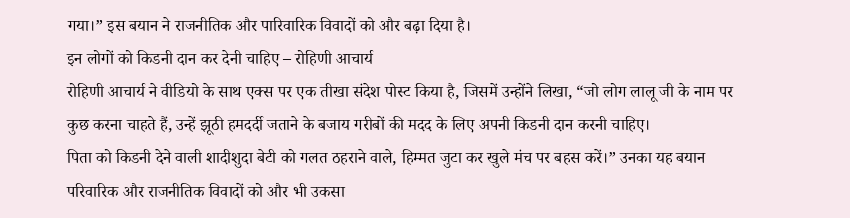गया।” इस बयान ने राजनीतिक और पारिवारिक विवादों को और बढ़ा दिया है।
इन लोगों को किडनी दान कर देनी चाहिए – रोहिणी आचार्य
रोहिणी आचार्य ने वीडियो के साथ एक्स पर एक तीखा संदेश पोस्ट किया है, जिसमें उन्होंने लिखा, “जो लोग लालू जी के नाम पर कुछ करना चाहते हैं, उन्हें झूठी हमदर्दी जताने के बजाय गरीबों की मदद के लिए अपनी किडनी दान करनी चाहिए।
पिता को किडनी देने वाली शादीशुदा बेटी को गलत ठहराने वाले, हिम्मत जुटा कर खुले मंच पर बहस करें।” उनका यह बयान परिवारिक और राजनीतिक विवादों को और भी उकसा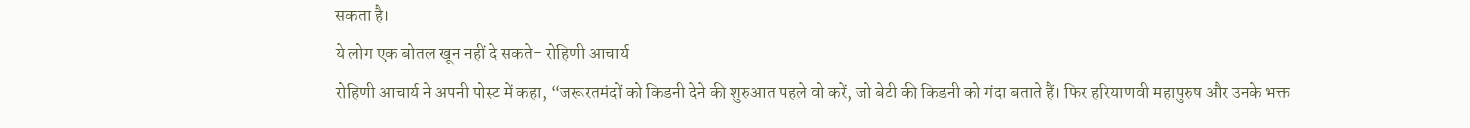सकता है।
ये लोग एक बोतल खून नहीं दे सकते- रोहिणी आचार्य
रोहिणी आचार्य ने अपनी पोस्ट में कहा, “जरूरतमंदों को किडनी देने की शुरुआत पहले वो करें, जो बेटी की किडनी को गंदा बताते हैं। फिर हरियाणवी महापुरुष और उनके भक्त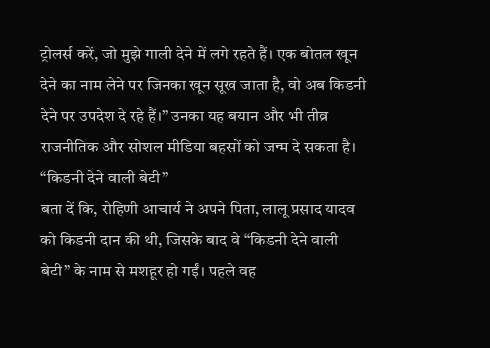ट्रोलर्स करें, जो मुझे गाली देने में लगे रहते हैं। एक बोतल खून देने का नाम लेने पर जिनका खून सूख जाता है, वो अब किडनी देने पर उपदेश दे रहे हैं।” उनका यह बयान और भी तीव्र राजनीतिक और सोशल मीडिया बहसों को जन्म दे सकता है।
“किडनी देने वाली बेटी”
बता दें कि, रोहिणी आचार्य ने अपने पिता, लालू प्रसाद यादव को किडनी दान की थी, जिसके बाद वे “किडनी देने वाली बेटी” के नाम से मशहूर हो गईं। पहले वह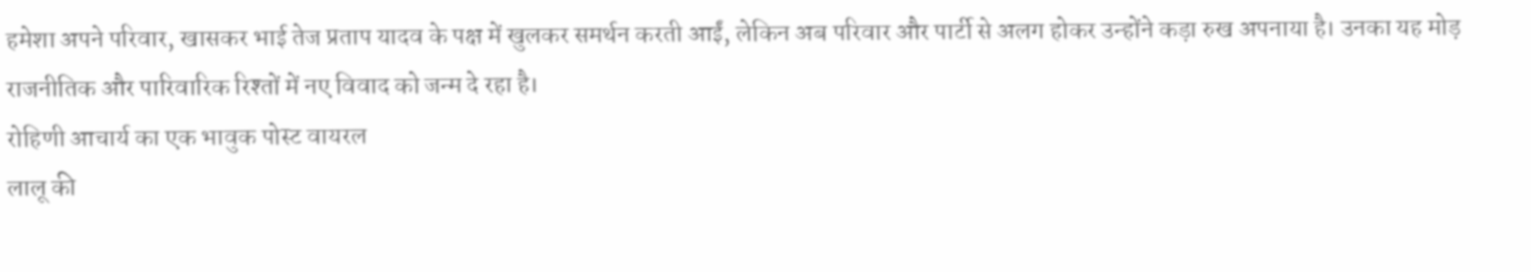हमेशा अपने परिवार, खासकर भाई तेज प्रताप यादव के पक्ष में खुलकर समर्थन करती आईं, लेकिन अब परिवार और पार्टी से अलग होकर उन्होंने कड़ा रुख अपनाया है। उनका यह मोड़ राजनीतिक और पारिवारिक रिश्तों में नए विवाद को जन्म दे रहा है।
रोहिणी आचार्य का एक भावुक पोस्ट वायरल
लालू की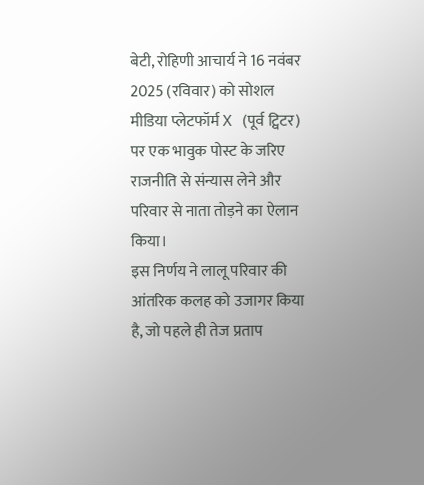बेटी, रोहिणी आचार्य ने 16 नवंबर 2025 (रविवार) को सोशल मीडिया प्लेटफॉर्म X (पूर्व ट्विटर) पर एक भावुक पोस्ट के जरिए राजनीति से संन्यास लेने और परिवार से नाता तोड़ने का ऐलान किया।
इस निर्णय ने लालू परिवार की आंतरिक कलह को उजागर किया है, जो पहले ही तेज प्रताप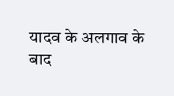यादव के अलगाव के बाद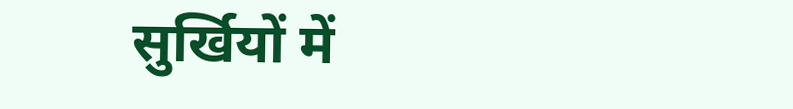सुर्खियों में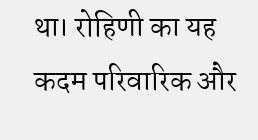था। रोहिणी का यह कदम परिवारिक और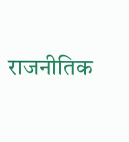राजनीतिक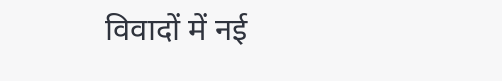विवादों में नई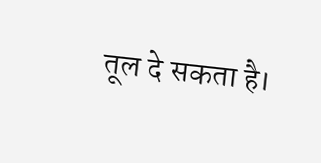तूल दे सकता है।